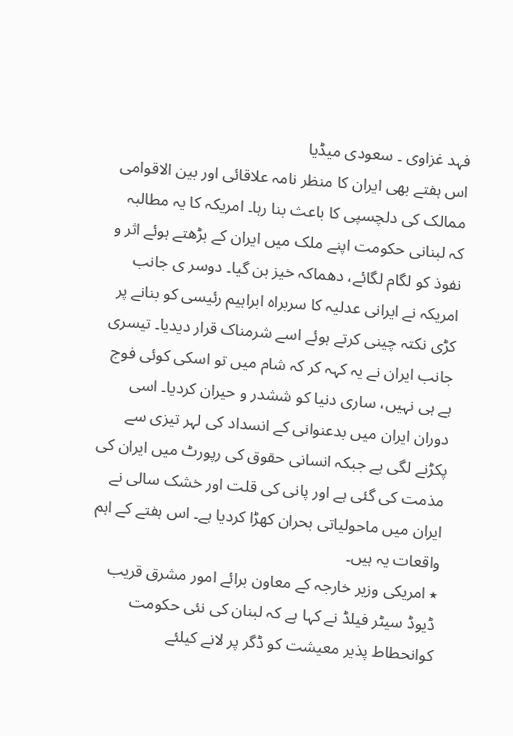فہد غزاوی ۔ سعودی میڈیا
اس ہفتے بھی ایران کا منظر نامہ علاقائی اور بین الاقوامی ممالک کی دلچسپی کا باعث بنا رہا۔ امریکہ کا یہ مطالبہ کہ لبنانی حکومت اپنے ملک میں ایران کے بڑھتے ہوئے اثر و نفوذ کو لگام لگائے، دھماکہ خیز بن گیا۔ دوسر ی جانب امریکہ نے ایرانی عدلیہ کا سربراہ ابراہیم رئیسی کو بنانے پر کڑی نکتہ چینی کرتے ہوئے اسے شرمناک قرار دیدیا۔ تیسری جانب ایران نے یہ کہہ کر کہ شام میں تو اسکی کوئی فوج ہے ہی نہیں، ساری دنیا کو ششدر و حیران کردیا۔ اسی دوران ایران میں بدعنوانی کے انسداد کی لہر تیزی سے پکڑنے لگی ہے جبکہ انسانی حقوق کی رپورٹ میں ایران کی مذمت کی گئی ہے اور پانی کی قلت اور خشک سالی نے ایران میں ماحولیاتی بحران کھڑا کردیا ہے۔ اس ہفتے کے اہم واقعات یہ ہیں۔
٭ امریکی وزیر خارجہ کے معاون برائے امور مشرق قریب ڈیوڈ سیٹر فیلڈ نے کہا ہے کہ لبنان کی نئی حکومت کوانحطاط پذیر معیشت کو ڈگر پر لانے کیلئے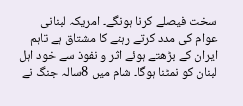سخت فیصلے کرنا ہونگے۔ امریکہ لبنانی عوام کی مدد کرتے رہنے کا مشتاق ہے تاہم ایران کے بڑھتے ہوئے اثر و نفوذ سے خود اہل لبنان کو نمٹنا ہوگا۔ شام میں 8سالہ جنگ نے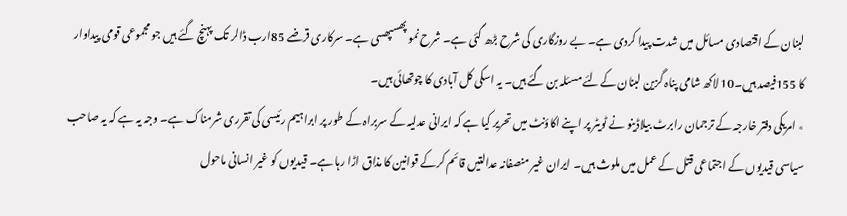لبنان کے اقتصادی مسائل میں شدت پیدا کردی ہے۔ بے روزگاری کی شرح بڑھ گئی ہے۔ شرح نمو پھسپھسی ہے۔ سرکاری قرضے 85ارب ڈالر تک پہنچ گئے ہیں جو مجموعی قومی پیداوار کا 155فیصد ہیں۔10 لاکھ شامی پناہ گزین لبنان کےلئے مسئلہ بن گئے ہیں۔ یہ اسکی کل آبادی کا چوتھائی ہیں۔
٭ امریکی دفتر خارجہ کے ترجمان رابرٹ بیلاڈینو نے ٹویٹر پر اپنے اکاؤنٹ میں تحریر کیا ہے کہ ایرانی عدلیہ کے سربراہ کے طور پر ابراہیم رئیسی کی تقرری شرمناک ہے۔ وجہ یہ ہے کہ یہ صاحب سیاسی قیدیوں کے اجتماعی قتل کے عمل میں ملوث ہیں۔ ایران غیر منصفانہ عدالتیں قائم کرکے قوانین کا مذاق اڑا رہا ہے۔ قیدیوں کو غیر انسانی ماحول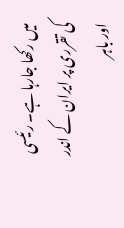میں رکھا جارہا ہے۔ رئیسی کی تقرری پر ایران کے اندر اور باہر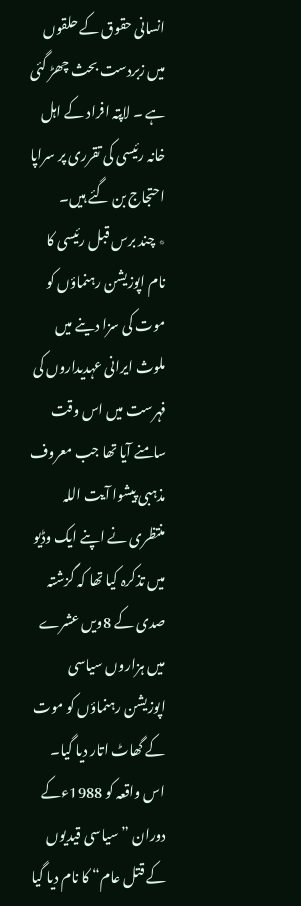انسانی حقوق کے حلقوں میں زبردست بحث چھڑ گئی ہے ۔ لاپتہ افراد کے اہل خانہ رئیسی کی تقرری پر سراپا احتجاج بن گئے ہیں۔
٭ چند برس قبل رئیسی کا نام اپوزیشن رہنماؤں کو موت کی سزا دینے میں ملوث ایرانی عہدیداروں کی فہرست میں اس وقت سامنے آیا تھا جب معروف مذہبی پیشوا آیت اللہ منتظری نے اپنے ایک وڈیو میں تذکرہ کیا تھا کہ گزشتہ صدی کے 8ویں عشرے میں ہزاروں سیاسی اپوزیشن رہنماؤں کو موت کے گھاٹ اتار دیا گیا۔ اس واقعہ کو 1988ءکے دوران ”سیاسی قیدیوں کے قتل عام“ کا نام دیا گیا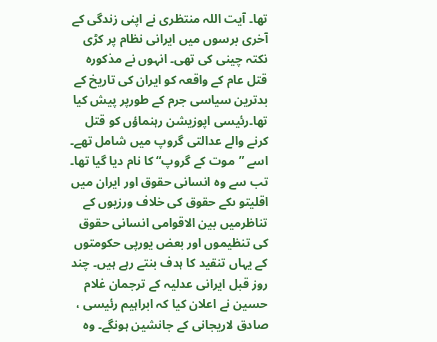تھا۔ آیت اللہ منتظری نے اپنی زندگی کے آخری برسوں میں ایرانی نظام پر کڑی نکتہ چینی کی تھی۔ انہوں نے مذکورہ قتل عام کے واقعہ کو ایران کی تاریخ کے بدترین سیاسی جرم کے طورپر پیش کیا تھا۔رئیسی اپوزیشن رہنماؤں کو قتل کرنے والے عدالتی گروپ میں شامل تھے۔ اسے ”موت کے گروپ“ کا نام دیا گیا تھا۔ تب سے وہ انسانی حقوق اور ایران میں اقلیتو ںکے حقوق کی خلاف ورزیوں کے تناظرمیں بین الاقوامی انسانی حقوق کی تنظیموں اور بعض یورپی حکومتوں کے یہاں تنقید کا ہدف بنتے رہے ہیں۔ چند روز قبل ایرانی عدلیہ کے ترجمان غلام حسین نے اعلان کیا کہ ابراہیم رئیسی ، صادق لاریجانی کے جانشین ہونگے۔ وہ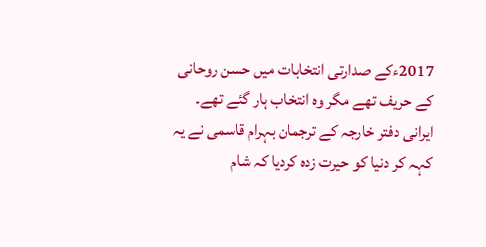2017ءکے صدارتی انتخابات میں حسن روحانی کے حریف تھے مگر وہ انتخاب ہار گئے تھے۔
ایرانی دفتر خارجہ کے ترجمان بہرام قاسمی نے یہ کہہ کر دنیا کو حیرت زدہ کردیا کہ شام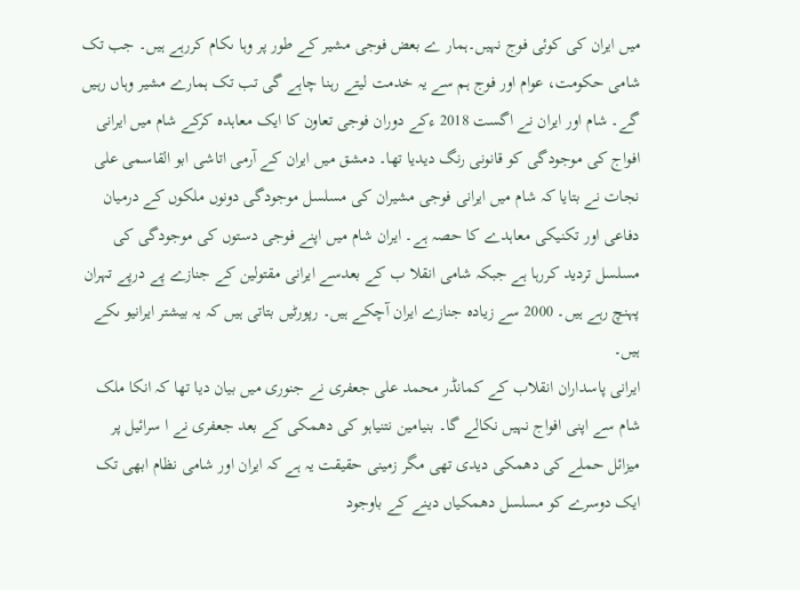میں ایران کی کوئی فوج نہیں۔ہمار ے بعض فوجی مشیر کے طور پر وہا ںکام کررہے ہیں۔ جب تک شامی حکومت، عوام اور فوج ہم سے یہ خدمت لیتے رہنا چاہے گی تب تک ہمارے مشیر وہاں رہیں گے۔ شام اور ایران نے اگست 2018 ءکے دوران فوجی تعاون کا ایک معاہدہ کرکے شام میں ایرانی افواج کی موجودگی کو قانونی رنگ دیدیا تھا۔ دمشق میں ایران کے آرمی اتاشی ابو القاسمی علی نجات نے بتایا کہ شام میں ایرانی فوجی مشیران کی مسلسل موجودگی دونوں ملکوں کے درمیان دفاعی اور تکنیکی معاہدے کا حصہ ہے۔ ایران شام میں اپنے فوجی دستوں کی موجودگی کی مسلسل تردید کررہا ہے جبکہ شامی انقلا ب کے بعدسے ایرانی مقتولین کے جنازے پے درپے تہران پہنچ رہے ہیں۔ 2000 سے زیادہ جنازے ایران آچکے ہیں۔ رپورٹیں بتاتی ہیں کہ یہ بیشتر ایرانیو ںکے ہیں۔
ایرانی پاسداران انقلاب کے کمانڈر محمد علی جعفری نے جنوری میں بیان دیا تھا کہ انکا ملک شام سے اپنی افواج نہیں نکالے گا۔ بنیامین نتنیاہو کی دھمکی کے بعد جعفری نے ا سرائیل پر میزائل حملے کی دھمکی دیدی تھی مگر زمینی حقیقت یہ ہے کہ ایران اور شامی نظام ابھی تک ایک دوسرے کو مسلسل دھمکیاں دینے کے باوجود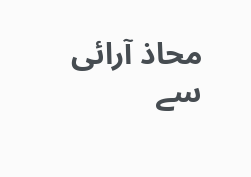محاذ آرائی سے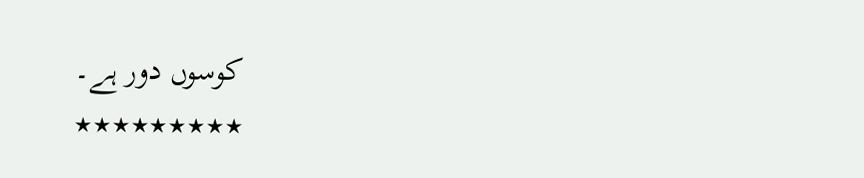کوسوں دور ہے۔
٭٭٭٭٭٭٭٭٭